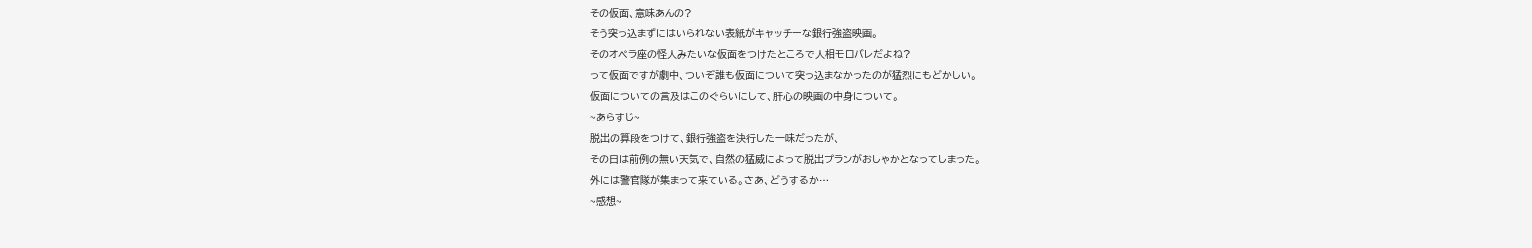その仮面、意味あんの?
そう突っ込まずにはいられない表紙がキャッチーな銀行強盗映画。
そのオペラ座の怪人みたいな仮面をつけたところで人相モロバレだよね?
って仮面ですが劇中、ついぞ誰も仮面について突っ込まなかったのが猛烈にもどかしい。
仮面についての言及はこのぐらいにして、肝心の映画の中身について。
~あらすじ~
脱出の算段をつけて、銀行強盗を決行した一味だったが、
その日は前例の無い天気で、自然の猛威によって脱出プランがおしゃかとなってしまった。
外には警官隊が集まって来ている。さあ、どうするか…
~感想~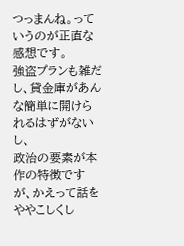つっまんね。っていうのが正直な感想です。
強盗プランも雑だし、貸金庫があんな簡単に開けられるはずがないし、
政治の要素が本作の特徴ですが、かえって話をややこしくし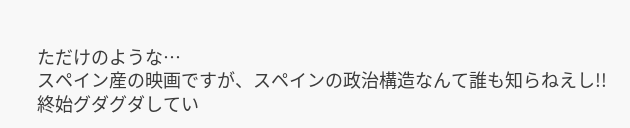ただけのような…
スペイン産の映画ですが、スペインの政治構造なんて誰も知らねえし!!
終始グダグダしてい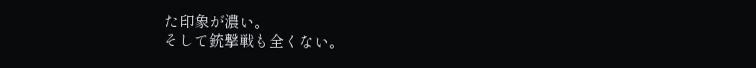た印象が濃い。
そして銃撃戦も全くない。